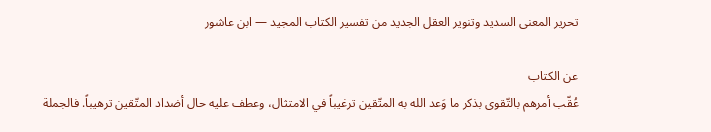تحرير المعنى السديد وتنوير العقل الجديد من تفسير الكتاب المجيد — ابن عاشور

عن الكتاب
عُقّب أمرهم بالتّقوى بذكر ما وَعد الله به المتّقين ترغيباً في الامتثال، وعطف عليه حال أضداد المتّقين ترهيباً. فالجملة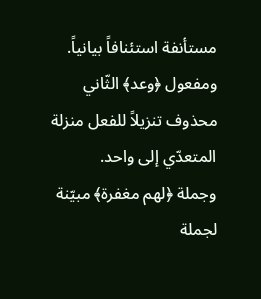مستأنفة استئنافاً بيانياً. ومفعول ﴿وعد﴾ الثّاني محذوف تنزيلاً للفعل منزلة المتعدّي إلى واحد.
وجملة ﴿لهم مغفرة﴾ مبيّنة لجملة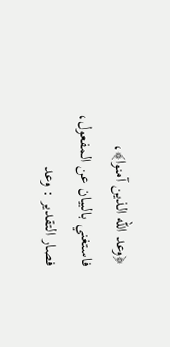﴿وعد الله الذين آمنوا﴾، فاستغني بالبيان عن المفعول، فصار التقدير : وعد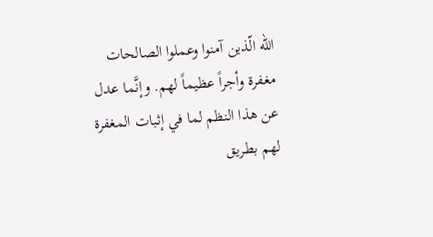الله الّذين آمنوا وعملوا الصالحات مغفرة وأجراً عظيماً لهم. وإنَّما عدل عن هذا النظم لما في إثبات المغفرة لهم بطريق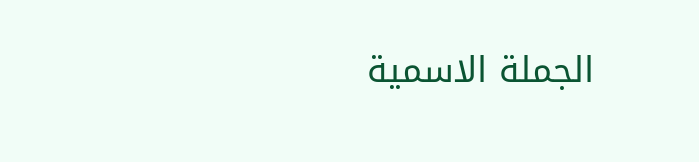الجملة الاسمية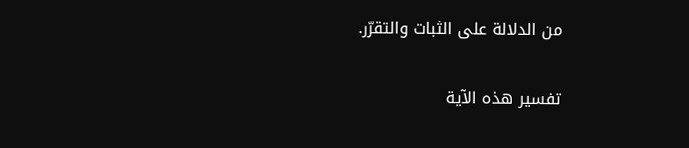من الدلالة على الثبات والتقرّر.

تفسير هذه الآية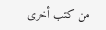من كتب أخرى